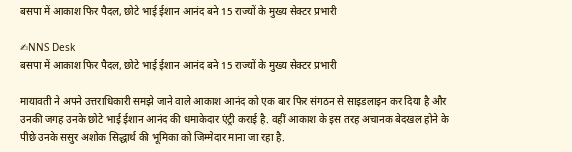बसपा में आकाश फिर पैदल, छोटे भाई ईशान आनंद बने 15 राज्यों के मुख्य सेक्टर प्रभारी

✍NNS Desk
बसपा में आकाश फिर पैदल, छोटे भाई ईशान आनंद बने 15 राज्यों के मुख्य सेक्टर प्रभारी

मायावती ने अपने उत्तराधिकारी समझे जाने वाले आकाश आनंद को एक बार फिर संगठन से साइडलाइन कर दिया है और उनकी जगह उनके छोटे भाई ईशान आनंद की धमाकेदार एंट्री कराई है. वहीं आकाश के इस तरह अचानक बेदखल होने के पीछे उनके ससुर अशोक सिद्धार्थ की भूमिका को जिम्मेदार माना जा रहा है.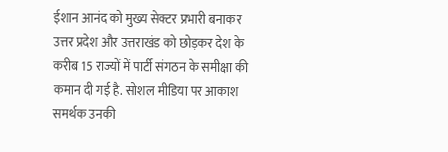ईशान आनंद को मुख्य सेक्टर प्रभारी बनाकर उत्तर प्रदेश और उत्तराखंड को छोड़कर देश के करीब 15 राज्यों में पार्टी संगठन के समीक्षा की कमान दी गई है. सोशल मीडिया पर आकाश समर्थक उनकी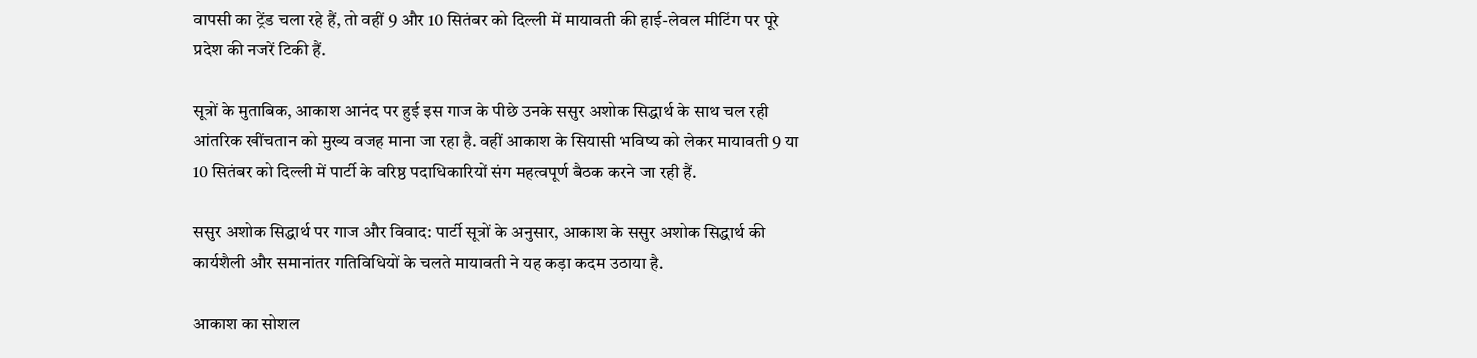वापसी का ट्रेंड चला रहे हैं, तो वहीं 9 और 10 सितंबर को दिल्ली में मायावती की हाई-लेवल मीटिंग पर पूरे प्रदेश की नजरें टिकी हैं.

सूत्रों के मुताबिक, आकाश आनंद पर हुई इस गाज के पीछे उनके ससुर अशोक सिद्धार्थ के साथ चल रही आंतरिक खींचतान को मुख्य वजह माना जा रहा है. वहीं आकाश के सियासी भविष्य को लेकर मायावती 9 या 10 सितंबर को दिल्ली में पार्टी के वरिष्ठ पदाधिकारियों संग महत्वपूर्ण बैठक करने जा रही हैं.

ससुर अशोक सिद्धार्थ पर गाज और विवाद: पार्टी सूत्रों के अनुसार, आकाश के ससुर अशोक सिद्धार्थ की कार्यशैली और समानांतर गतिविधियों के चलते मायावती ने यह कड़ा कदम उठाया है.

आकाश का सोशल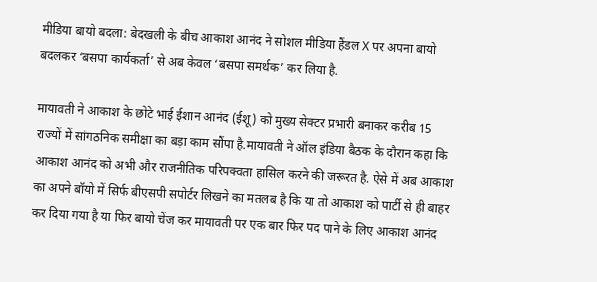मीडिया बायो बदला: बेदखली के बीच आकाश आनंद ने सोशल मीडिया हैंडल X पर अपना बायो बदलकर ‘बसपा कार्यकर्ता’ से अब केवल ‘बसपा समर्थक’ कर लिया है.

मायावती ने आकाश के छोटे भाई ईशान आनंद (ईशू) को मुख्य सेक्टर प्रभारी बनाकर करीब 15 राज्यों में सांगठनिक समीक्षा का बड़ा काम सौंपा है.मायावती ने ऑल इंडिया बैठक के दौरान कहा कि आकाश आनंद को अभी और राजनीतिक परिपक्वता हासिल करने की जरूरत है. ऐसे में अब आकाश का अपने बॉयो में सिर्फ बीएसपी सपोर्टर लिखने का मतलब है कि या तो आकाश को पार्टी से ही बाहर कर दिया गया है या फिर बायो चेंज कर मायावती पर एक बार फिर पद पाने के लिए आकाश आनंद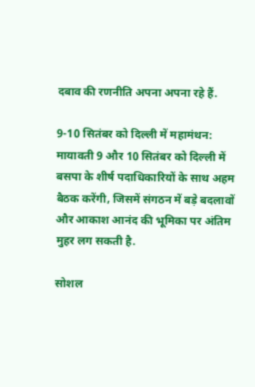दबाव की रणनीति अपना अपना रहे हैं.

9-10 सितंबर को दिल्ली में महामंथन: मायावती 9 और 10 सितंबर को दिल्ली में बसपा के शीर्ष पदाधिकारियों के साथ अहम बैठक करेंगी, जिसमें संगठन में बड़े बदलावों और आकाश आनंद की भूमिका पर अंतिम मुहर लग सकती है.

सोशल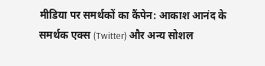मीडिया पर समर्थकों का कैंपेन: आकाश आनंद के समर्थक एक्स (Twitter) और अन्य सोशल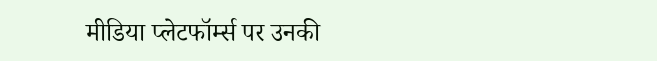मीडिया प्लेटफॉर्म्स पर उनकी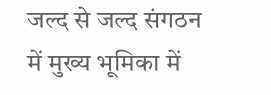जल्द से जल्द संगठन में मुख्य भूमिका में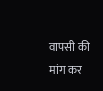वापसी की मांग कर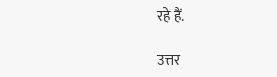रहे हैं.

उत्तर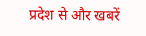प्रदेश से और खबरें